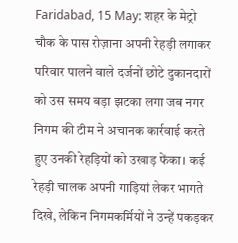Faridabad, 15 May: शहर के मेट्रो चौक के पास रोज़ाना अपनी रेहड़ी लगाकर परिवार पालने वाले दर्जनों छोटे दुकानदारों को उस समय बड़ा झटका लगा जब नगर निगम की टीम ने अचानक कार्रवाई करते हुए उनकी रेहड़ियों को उखाड़ फेंका। कई रेहड़ी चालक अपनी गाड़ियां लेकर भागते दिखे, लेकिन निगमकर्मियों ने उन्हें पकड़कर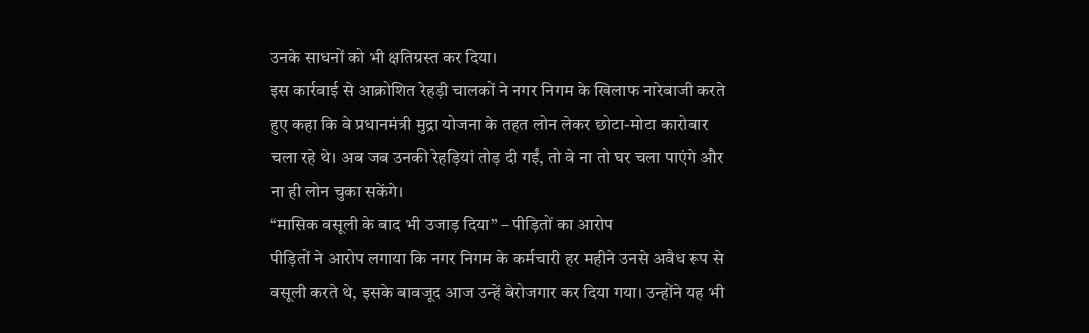उनके साधनों को भी क्षतिग्रस्त कर दिया।
इस कार्रवाई से आक्रोशित रेहड़ी चालकों ने नगर निगम के खिलाफ नारेबाजी करते हुए कहा कि वे प्रधानमंत्री मुद्रा योजना के तहत लोन लेकर छोटा-मोटा कारोबार चला रहे थे। अब जब उनकी रेहड़ियां तोड़ दी गईं, तो वे ना तो घर चला पाएंगे और ना ही लोन चुका सकेंगे।
“मासिक वसूली के बाद भी उजाड़ दिया” – पीड़ितों का आरोप
पीड़ितों ने आरोप लगाया कि नगर निगम के कर्मचारी हर महीने उनसे अवैध रूप से वसूली करते थे, इसके बावजूद आज उन्हें बेरोजगार कर दिया गया। उन्होंने यह भी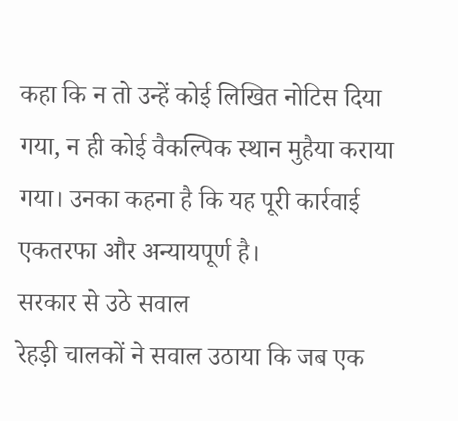कहा कि न तो उन्हें कोई लिखित नोटिस दिया गया, न ही कोई वैकल्पिक स्थान मुहैया कराया गया। उनका कहना है कि यह पूरी कार्रवाई एकतरफा और अन्यायपूर्ण है।
सरकार से उठे सवाल
रेहड़ी चालकों ने सवाल उठाया कि जब एक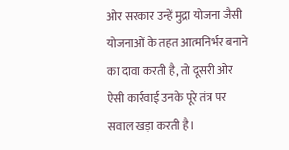ओर सरकार उन्हें मुद्रा योजना जैसी योजनाओं के तहत आत्मनिर्भर बनाने का दावा करती है, तो दूसरी ओर ऐसी कार्रवाई उनके पूरे तंत्र पर सवाल खड़ा करती है।